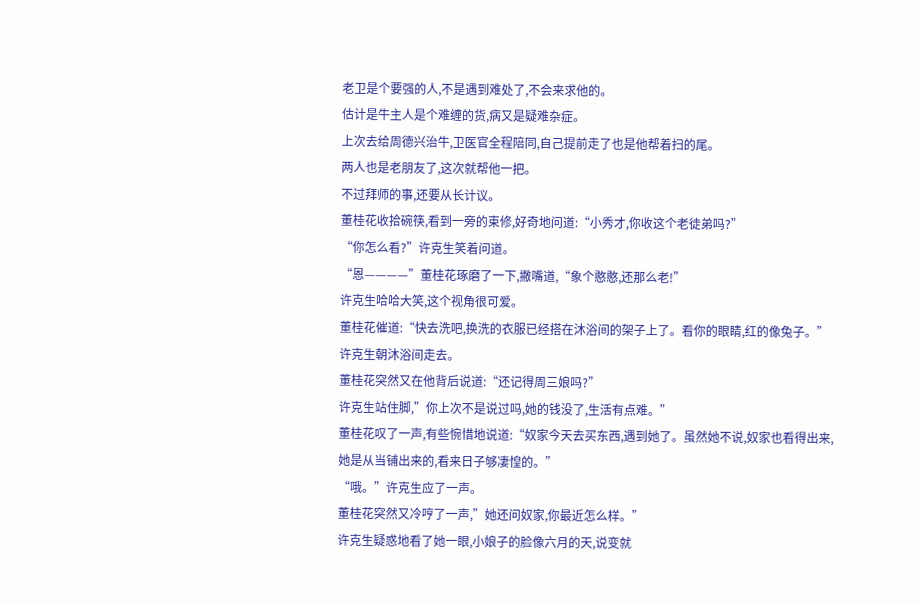老卫是个要强的人,不是遇到难处了,不会来求他的。
估计是牛主人是个难缠的货,病又是疑难杂症。
上次去给周德兴治牛,卫医官全程陪同,自己提前走了也是他帮着扫的尾。
两人也是老朋友了,这次就帮他一把。
不过拜师的事,还要从长计议。
董桂花收拾碗筷,看到一旁的束修,好奇地问道:“小秀才,你收这个老徒弟吗?”
“你怎么看?”许克生笑着问道。
“恩————”董桂花琢磨了一下,撇嘴道,“象个憨憨,还那么老!”
许克生哈哈大笑,这个视角很可爱。
董桂花催道:“快去洗吧,换洗的衣服已经搭在沐浴间的架子上了。看你的眼睛,红的像兔子。”
许克生朝沐浴间走去。
董桂花突然又在他背后说道:“还记得周三娘吗?”
许克生站住脚,”你上次不是说过吗,她的钱没了,生活有点难。”
董桂花叹了一声,有些惋惜地说道:“奴家今天去买东西,遇到她了。虽然她不说,奴家也看得出来,她是从当铺出来的,看来日子够凄惶的。”
“哦。”许克生应了一声。
董桂花突然又冷哼了一声,”她还问奴家,你最近怎么样。”
许克生疑惑地看了她一眼,小娘子的脸像六月的天,说变就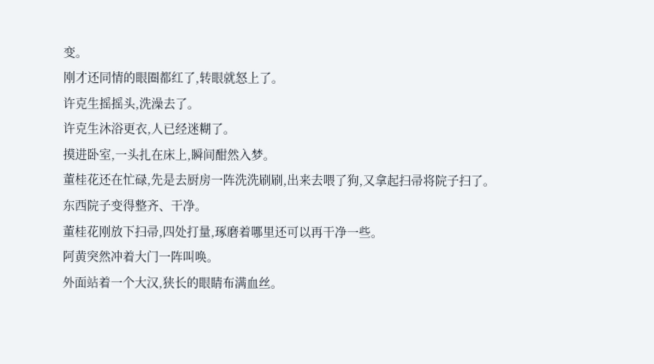变。
刚才还同情的眼圈都红了,转眼就怒上了。
许克生摇摇头,洗澡去了。
许克生沐浴更衣,人已经迷糊了。
摸进卧室,一头扎在床上,瞬间酣然入梦。
董桂花还在忙碌,先是去厨房一阵洗洗刷刷,出来去喂了狗,又拿起扫帚将院子扫了。
东西院子变得整齐、干净。
董桂花刚放下扫帚,四处打量,琢磨着哪里还可以再干净一些。
阿黄突然冲着大门一阵叫唤。
外面站着一个大汉,狭长的眼睛布满血丝。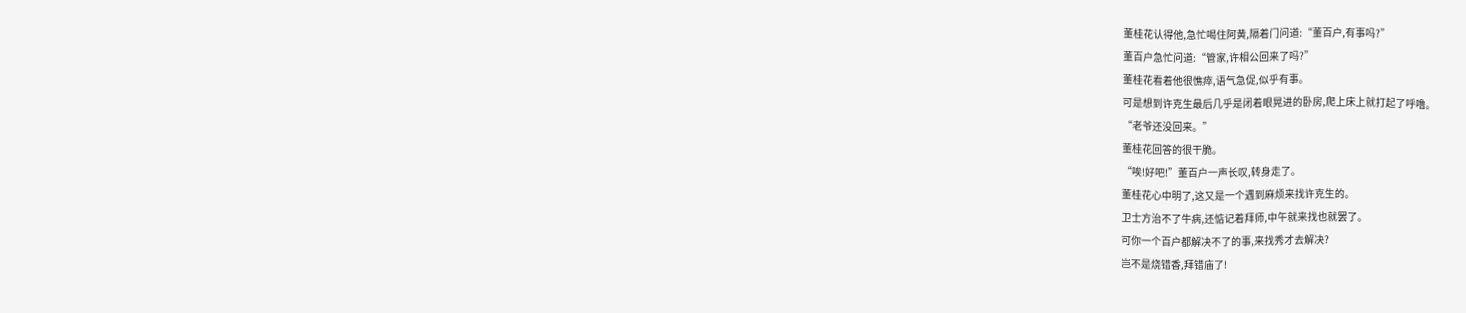董桂花认得他,急忙喝住阿黄,隔着门问道:“董百户,有事吗?”
董百户急忙问道:“管家,许相公回来了吗?”
董桂花看着他很憔瘁,语气急促,似乎有事。
可是想到许克生最后几乎是闭着眼晃进的卧房,爬上床上就打起了呼噜。
“老爷还没回来。”
董桂花回答的很干脆。
“唉!好吧!”董百户一声长叹,转身走了。
董桂花心中明了,这又是一个遇到麻烦来找许克生的。
卫士方治不了牛病,还惦记着拜师,中午就来找也就罢了。
可你一个百户都解决不了的事,来找秀才去解决?
岂不是烧错香,拜错庙了!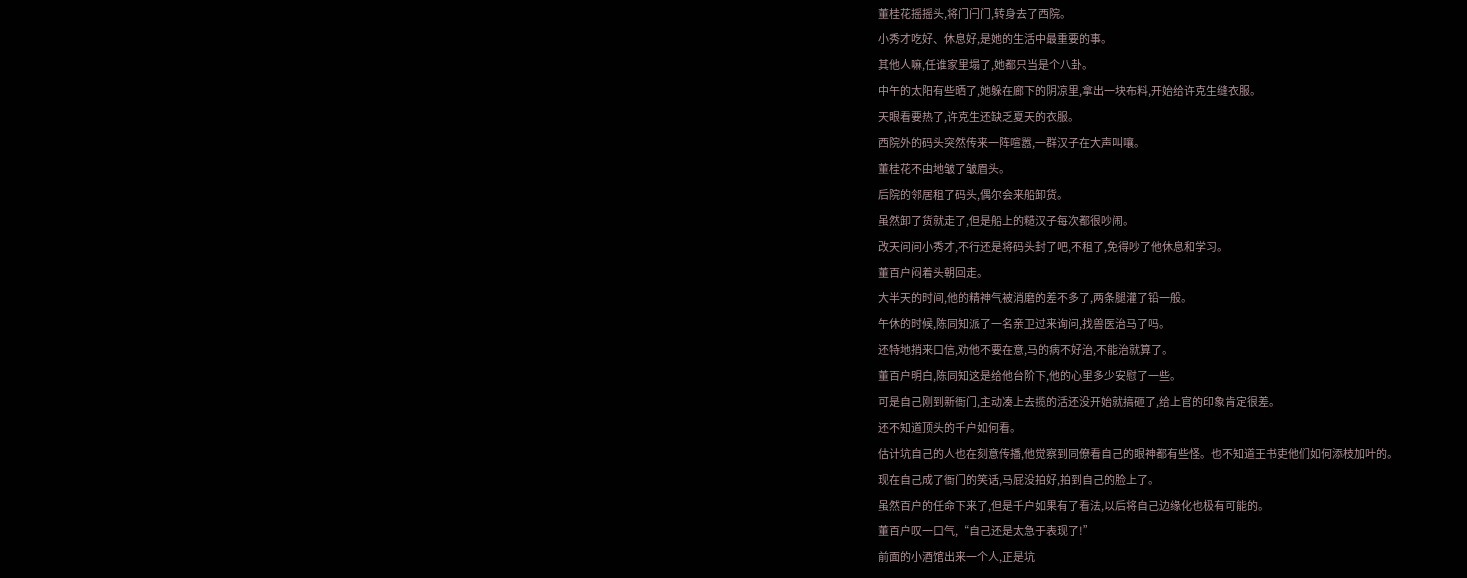董桂花摇摇头,将门闩门,转身去了西院。
小秀才吃好、休息好,是她的生活中最重要的事。
其他人嘛,任谁家里塌了,她都只当是个八卦。
中午的太阳有些晒了,她躲在廊下的阴凉里,拿出一块布料,开始给许克生缝衣服。
天眼看要热了,许克生还缺乏夏天的衣服。
西院外的码头突然传来一阵喧嚣,一群汉子在大声叫嚷。
董桂花不由地皱了皱眉头。
后院的邻居租了码头,偶尔会来船卸货。
虽然卸了货就走了,但是船上的糙汉子每次都很吵闹。
改天问问小秀才,不行还是将码头封了吧,不租了,免得吵了他休息和学习。
董百户闷着头朝回走。
大半天的时间,他的精神气被消磨的差不多了,两条腿灌了铅一般。
午休的时候,陈同知派了一名亲卫过来询问,找兽医治马了吗。
还特地捎来口信,劝他不要在意,马的病不好治,不能治就算了。
董百户明白,陈同知这是给他台阶下,他的心里多少安慰了一些。
可是自己刚到新衙门,主动凑上去揽的活还没开始就搞砸了,给上官的印象肯定很差。
还不知道顶头的千户如何看。
估计坑自己的人也在刻意传播,他觉察到同僚看自己的眼神都有些怪。也不知道王书吏他们如何添枝加叶的。
现在自己成了衙门的笑话,马屁没拍好,拍到自己的脸上了。
虽然百户的任命下来了,但是千户如果有了看法,以后将自己边缘化也极有可能的。
董百户叹一口气,“自己还是太急于表现了!”
前面的小酒馆出来一个人,正是坑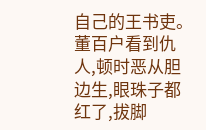自己的王书吏。
董百户看到仇人,顿时恶从胆边生,眼珠子都红了,拔脚